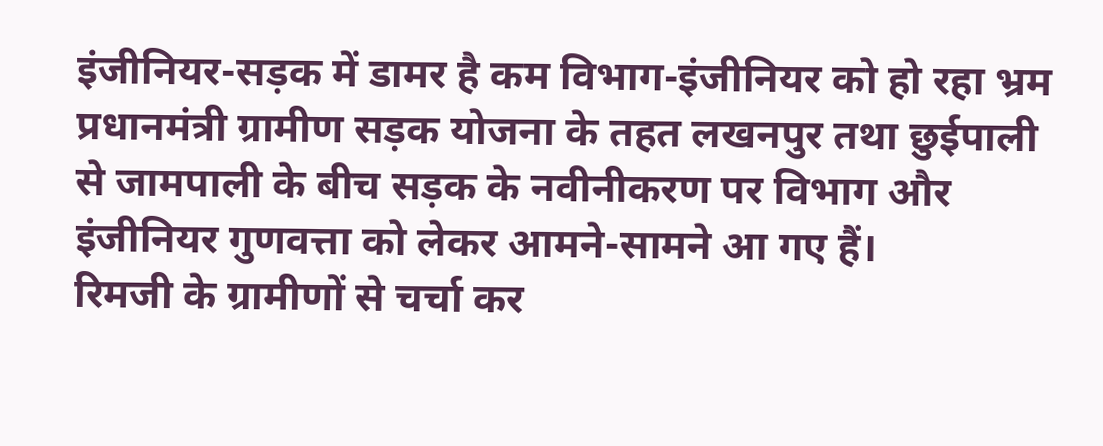इंजीनियर-सड़क में डामर है कम विभाग-इंजीनियर को हो रहा भ्रम
प्रधानमंत्री ग्रामीण सड़क योजना के तहत लखनपुर तथा छुईपाली से जामपाली के बीच सड़क के नवीनीकरण पर विभाग और इंजीनियर गुणवत्ता को लेकर आमने-सामने आ गए हैं।
रिमजी के ग्रामीणों से चर्चा कर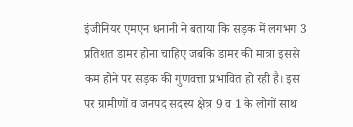इंजीनियर एमएन धनानी ने बताया कि सड़क में लगभग 3 प्रतिशत डामर होना चाहिए जबकि डामर की मात्रा इससे कम होने पर सड़क की गुणवत्ता प्रभावित हो रही है। इस पर ग्रामीणों व जनपद सदस्य क्षेत्र 9 व 1 के लोगों साथ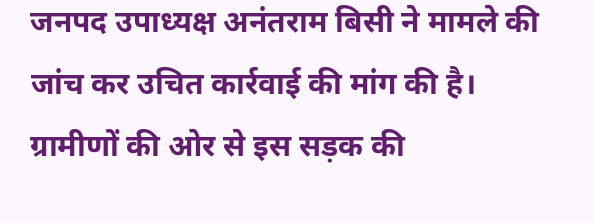जनपद उपाध्यक्ष अनंतराम बिसी ने मामले की जांच कर उचित कार्रवाई की मांग की है।
ग्रामीणों की ओर से इस सड़क की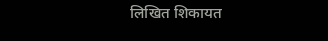लिखित शिकायत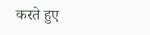करते हुए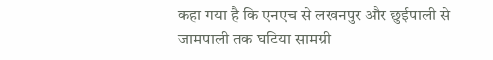कहा गया है कि एनएच से लखनपुर और छुईपाली से जामपाली तक घटिया सामग्री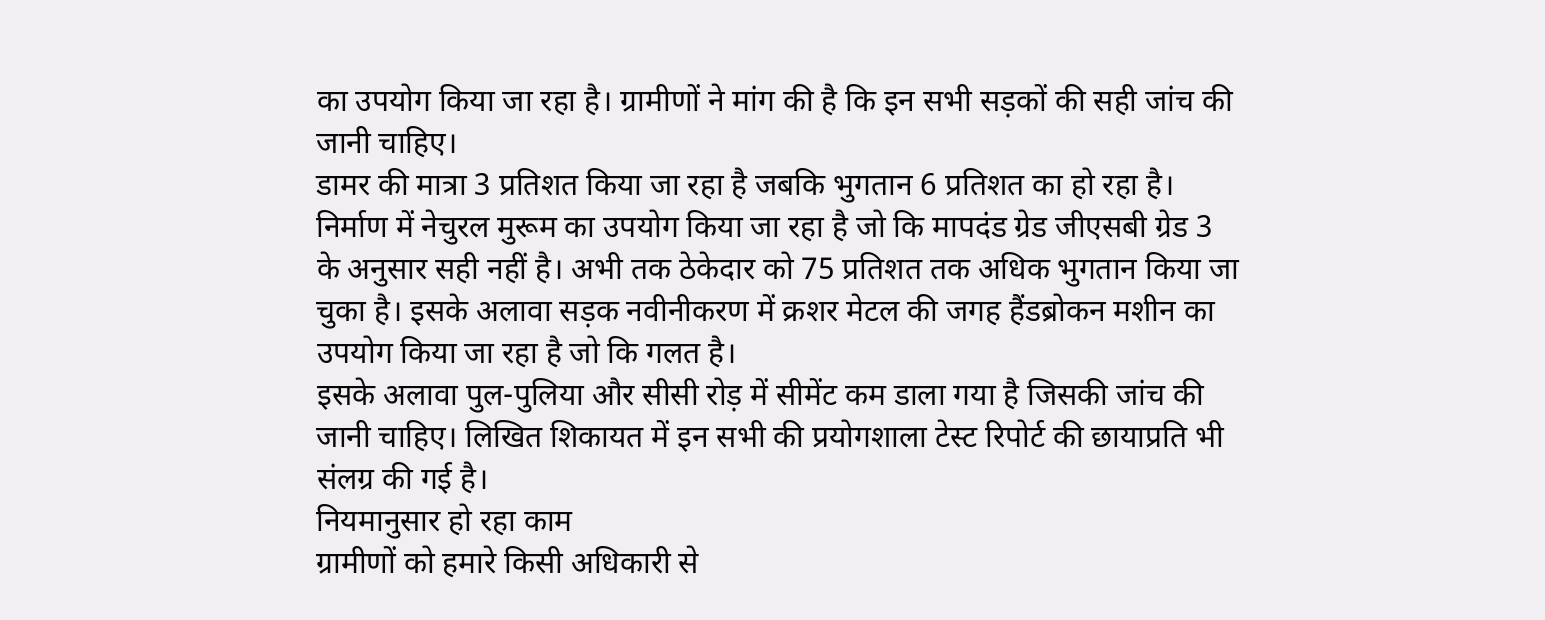का उपयोग किया जा रहा है। ग्रामीणों ने मांग की है कि इन सभी सड़कों की सही जांच की जानी चाहिए।
डामर की मात्रा 3 प्रतिशत किया जा रहा है जबकि भुगतान 6 प्रतिशत का हो रहा है। निर्माण में नेचुरल मुरूम का उपयोग किया जा रहा है जो कि मापदंड ग्रेड जीएसबी ग्रेड 3 के अनुसार सही नहीं है। अभी तक ठेकेदार को 75 प्रतिशत तक अधिक भुगतान किया जा चुका है। इसके अलावा सड़क नवीनीकरण में क्रशर मेटल की जगह हैंडब्रोकन मशीन का उपयोग किया जा रहा है जो कि गलत है।
इसके अलावा पुल-पुलिया और सीसी रोड़ में सीमेंट कम डाला गया है जिसकी जांच की जानी चाहिए। लिखित शिकायत में इन सभी की प्रयोगशाला टेस्ट रिपोर्ट की छायाप्रति भी संलग्र की गई है।
नियमानुसार हो रहा काम
ग्रामीणों को हमारे किसी अधिकारी से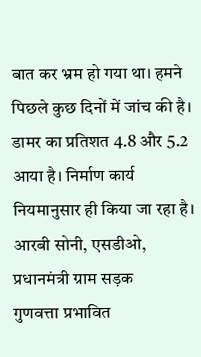बात कर भ्रम हो गया था। हमने पिछले कुछ दिनों में जांच की है। डामर का प्रतिशत 4.8 और 5.2 आया है। निर्माण कार्य नियमानुसार ही किया जा रहा है। आरबी सोनी, एसडीओ, प्रधानमंत्री ग्राम सड़क
गुणवत्ता प्रभावित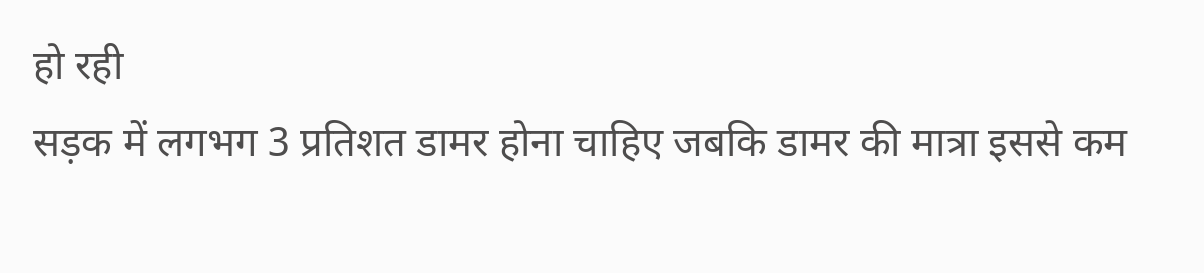हो रही
सड़क में लगभग 3 प्रतिशत डामर होना चाहिए जबकि डामर की मात्रा इससे कम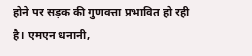होने पर सड़क की गुणवत्ता प्रभावित हो रही है। एमएन धनानी,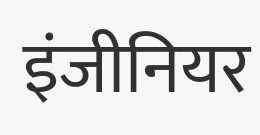इंजीनियर